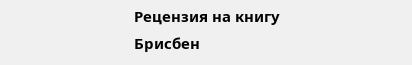Рецензия на книгу
Брисбен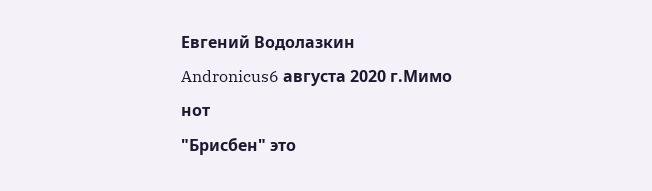Евгений Водолазкин
Andronicus6 августа 2020 г.Мимо нот
"Брисбен" это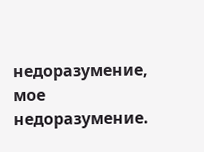недоразумение, мое недоразумение.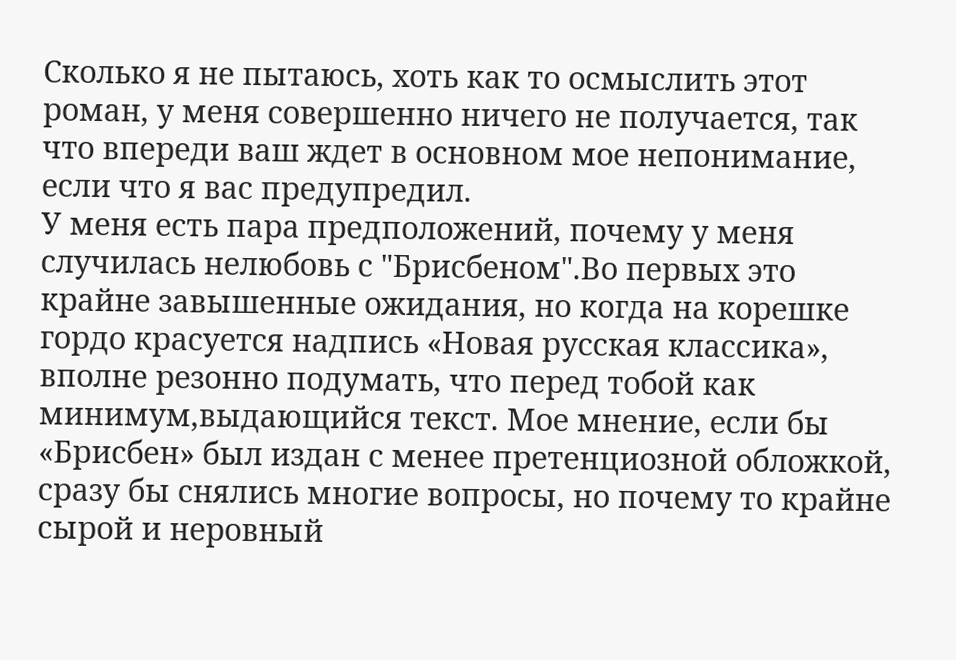Сколько я не пытаюсь, хоть как то осмыслить этот роман, у меня совершенно ничего не получается, так что впереди ваш ждет в основном мое непонимание, если что я вас предупредил.
У меня есть пара предположений, почему у меня случилась нелюбовь с "Брисбеном".Во первых это крайне завышенные ожидания, но когда на корешке гордо красуется надпись «Новая русская классика», вполне резонно подумать, что перед тобой как минимум,выдающийся текст. Мое мнение, если бы «Брисбен» был издан с менее претенциозной обложкой, сразу бы снялись многие вопросы, но почему то крайне сырой и неровный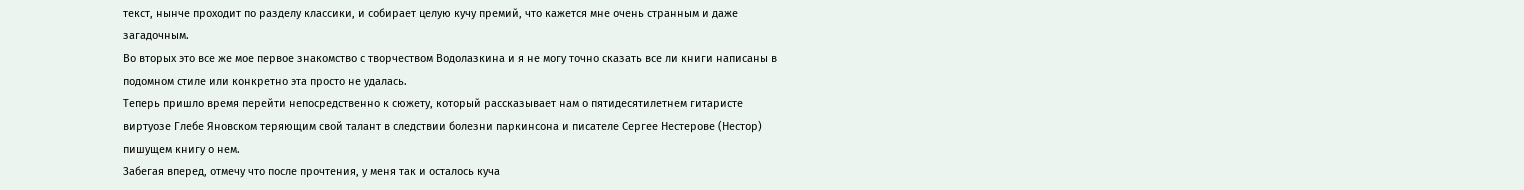текст, нынче проходит по разделу классики, и собирает целую кучу премий, что кажется мне очень странным и даже загадочным.
Во вторых это все же мое первое знакомство с творчеством Водолазкина и я не могу точно сказать все ли книги написаны в подомном стиле или конкретно эта просто не удалась.
Теперь пришло время перейти непосредственно к сюжету, который рассказывает нам о пятидесятилетнем гитаристе виртуозе Глебе Яновском теряющим свой талант в следствии болезни паркинсона и писателе Сергее Нестерове (Нестор) пишущем книгу о нем.
Забегая вперед, отмечу что после прочтения, у меня так и осталось куча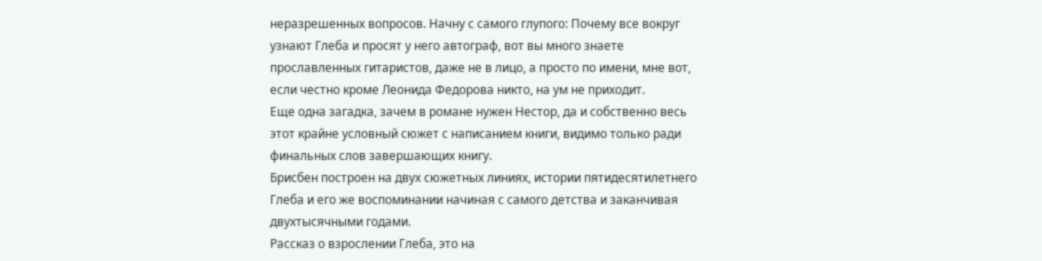неразрешенных вопросов. Начну с самого глупого: Почему все вокруг узнают Глеба и просят у него автограф, вот вы много знаете прославленных гитаристов, даже не в лицо, а просто по имени, мне вот, если честно кроме Леонида Федорова никто, на ум не приходит.
Еще одна загадка, зачем в романе нужен Нестор, да и собственно весь этот крайне условный сюжет с написанием книги, видимо только ради финальных слов завершающих книгу.
Брисбен построен на двух сюжетных линиях, истории пятидесятилетнего Глеба и его же воспоминании начиная с самого детства и заканчивая двухтысячными годами.
Рассказ о взрослении Глеба, это на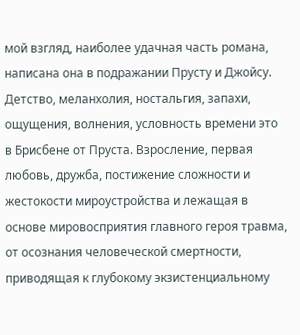мой взгляд, наиболее удачная часть романа, написана она в подражании Прусту и Джойсу. Детство, меланхолия, ностальгия, запахи, ощущения, волнения, условность времени это в Брисбене от Пруста. Взросление, первая любовь, дружба, постижение сложности и жестокости мироустройства и лежащая в основе мировосприятия главного героя травма, от осознания человеческой смертности, приводящая к глубокому экзистенциальному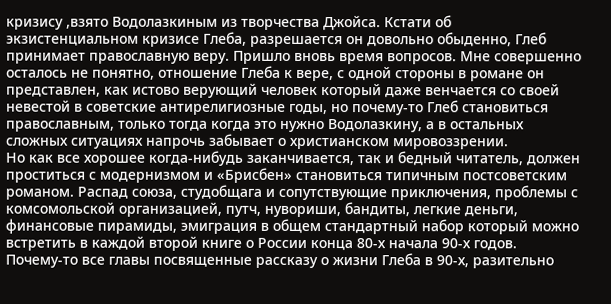кризису ,взято Водолазкиным из творчества Джойса. Кстати об экзистенциальном кризисе Глеба, разрешается он довольно обыденно, Глеб принимает православную веру. Пришло вновь время вопросов. Мне совершенно осталось не понятно, отношение Глеба к вере, с одной стороны в романе он представлен, как истово верующий человек который даже венчается со своей невестой в советские антирелигиозные годы, но почему-то Глеб становиться православным, только тогда когда это нужно Водолазкину, а в остальных сложных ситуациях напрочь забывает о христианском мировоззрении.
Но как все хорошее когда-нибудь заканчивается, так и бедный читатель, должен проститься с модернизмом и «Брисбен» становиться типичным постсоветским романом. Распад союза, студобщага и сопутствующие приключения, проблемы с комсомольской организацией, путч, нувориши, бандиты, легкие деньги, финансовые пирамиды, эмиграция в общем стандартный набор который можно встретить в каждой второй книге о России конца 80-х начала 90-х годов.
Почему-то все главы посвященные рассказу о жизни Глеба в 90-х, разительно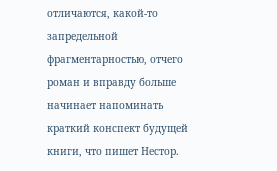отличаются, какой-то запредельной фрагментарностью, отчего роман и вправду больше начинает напоминать краткий конспект будущей книги, что пишет Нестор.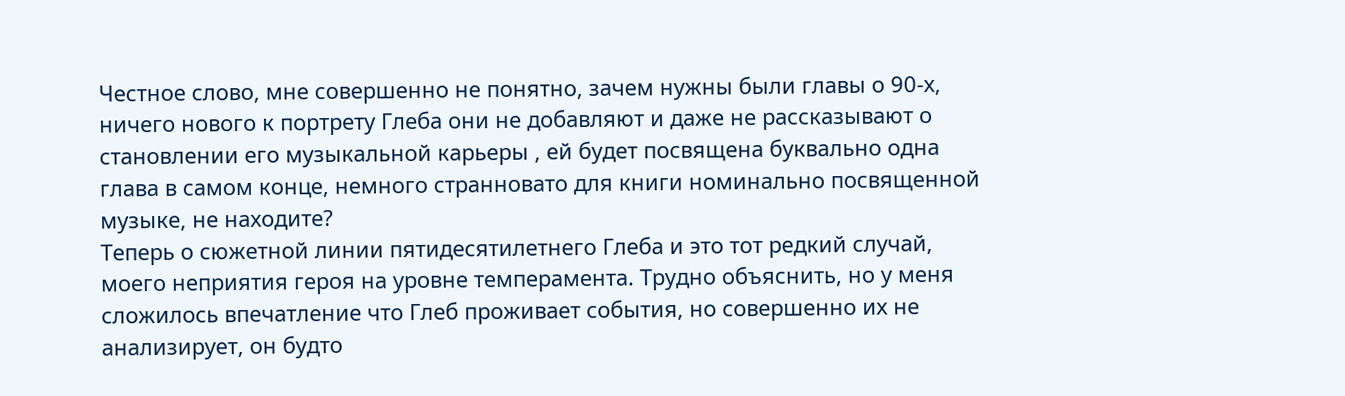Честное слово, мне совершенно не понятно, зачем нужны были главы о 90-х, ничего нового к портрету Глеба они не добавляют и даже не рассказывают о становлении его музыкальной карьеры , ей будет посвящена буквально одна глава в самом конце, немного странновато для книги номинально посвященной музыке, не находите?
Теперь о сюжетной линии пятидесятилетнего Глеба и это тот редкий случай, моего неприятия героя на уровне темперамента. Трудно объяснить, но у меня сложилось впечатление что Глеб проживает события, но совершенно их не анализирует, он будто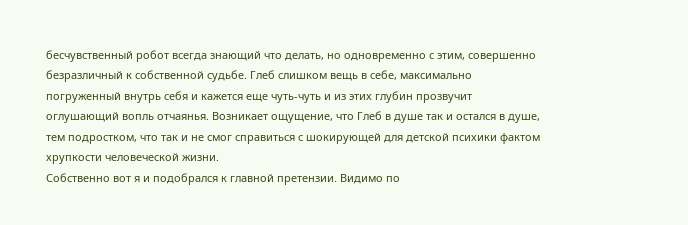бесчувственный робот всегда знающий что делать, но одновременно с этим, совершенно безразличный к собственной судьбе. Глеб слишком вещь в себе, максимально погруженный внутрь себя и кажется еще чуть-чуть и из этих глубин прозвучит оглушающий вопль отчаянья. Возникает ощущение, что Глеб в душе так и остался в душе, тем подростком, что так и не смог справиться с шокирующей для детской психики фактом хрупкости человеческой жизни.
Собственно вот я и подобрался к главной претензии. Видимо по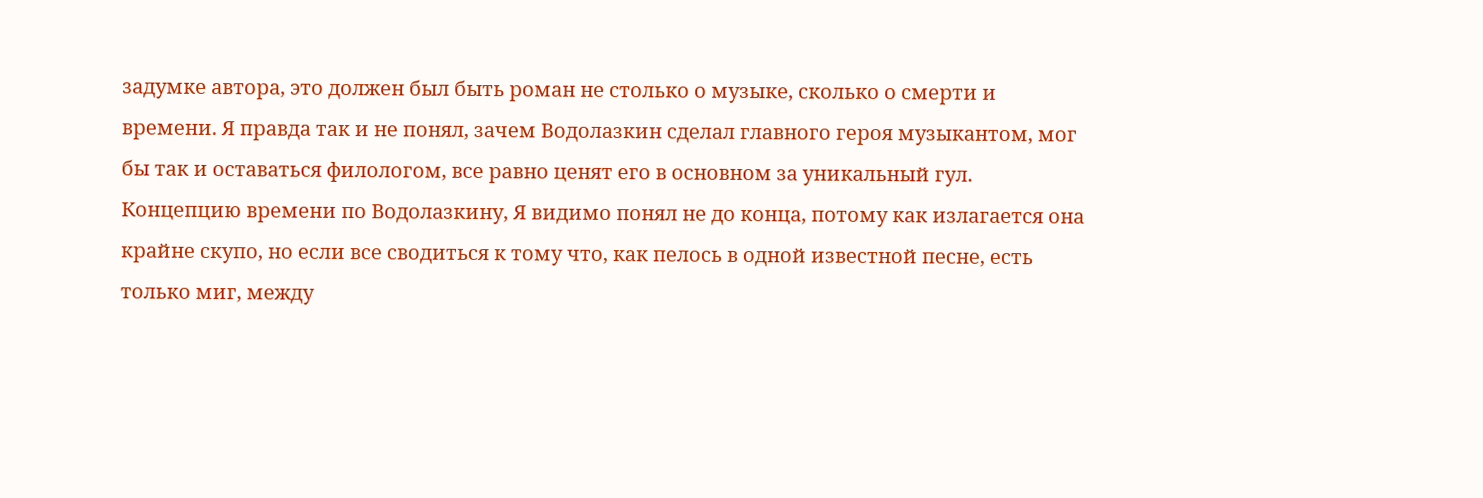задумке автора, это должен был быть роман не столько о музыке, сколько о смерти и времени. Я правда так и не понял, зачем Водолазкин сделал главного героя музыкантом, мог бы так и оставаться филологом, все равно ценят его в основном за уникальный гул.
Концепцию времени по Водолазкину, Я видимо понял не до конца, потому как излагается она крайне скупо, но если все сводиться к тому что, как пелось в одной известной песне, есть только миг, между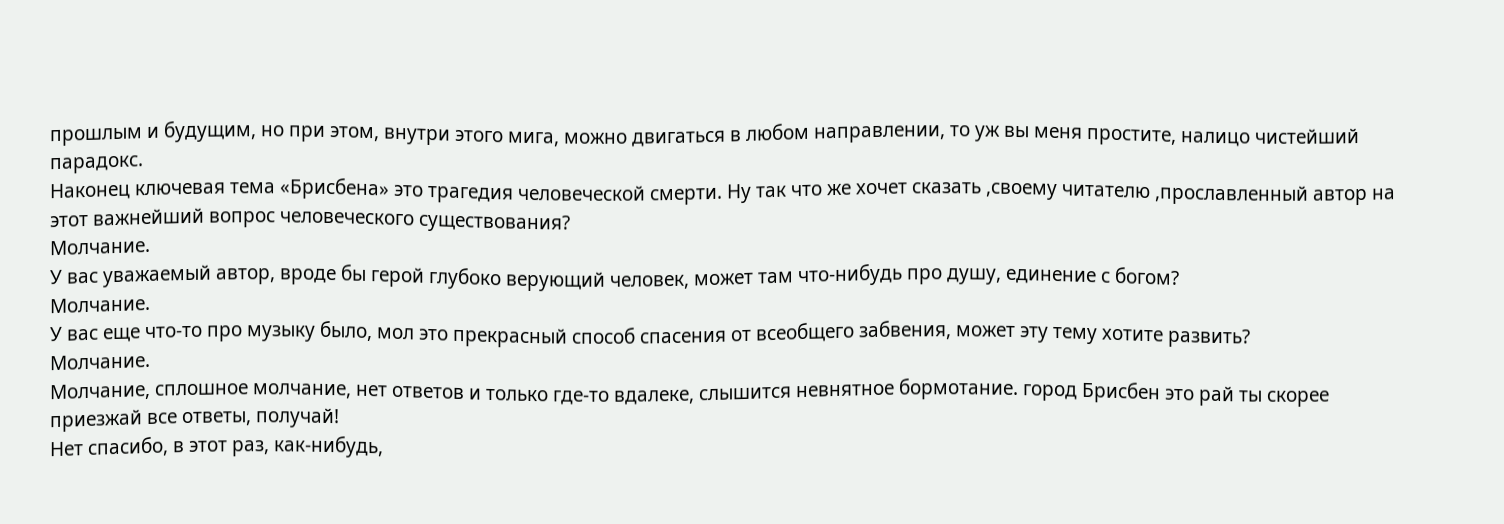прошлым и будущим, но при этом, внутри этого мига, можно двигаться в любом направлении, то уж вы меня простите, налицо чистейший парадокс.
Наконец ключевая тема «Брисбена» это трагедия человеческой смерти. Ну так что же хочет сказать ,своему читателю ,прославленный автор на этот важнейший вопрос человеческого существования?
Молчание.
У вас уважаемый автор, вроде бы герой глубоко верующий человек, может там что-нибудь про душу, единение с богом?
Молчание.
У вас еще что-то про музыку было, мол это прекрасный способ спасения от всеобщего забвения, может эту тему хотите развить?
Молчание.
Молчание, сплошное молчание, нет ответов и только где-то вдалеке, слышится невнятное бормотание. город Брисбен это рай ты скорее приезжай все ответы, получай!
Нет спасибо, в этот раз, как-нибудь,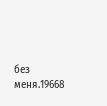без меня.19668